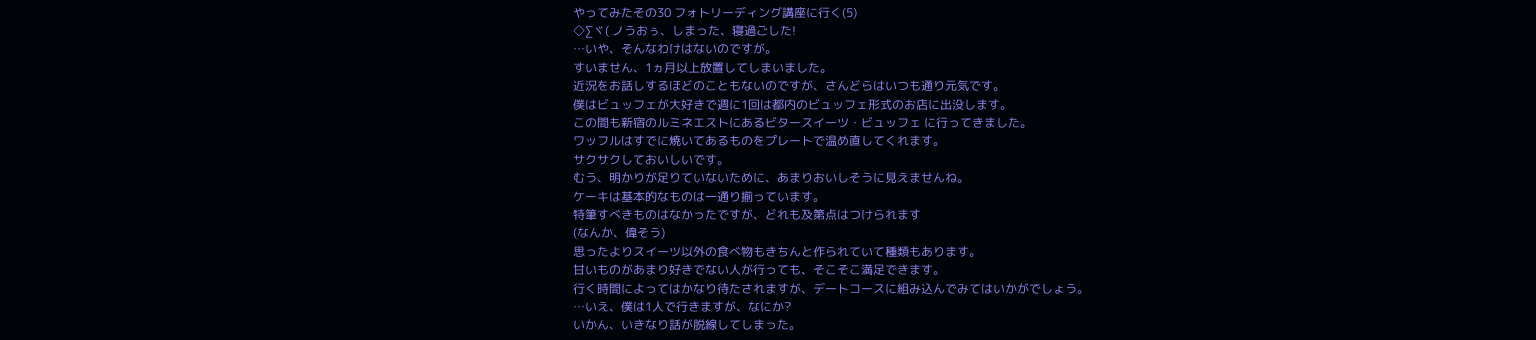やってみたその30 フォトリーディング講座に行く(5)
◇∑ヾ( ノうおぅ、しまった、寝過ごした!
…いや、そんなわけはないのですが。
すいません、1ヵ月以上放置してしまいました。
近況をお話しするほどのこともないのですが、さんどらはいつも通り元気です。
僕はビュッフェが大好きで週に1回は都内のビュッフェ形式のお店に出没します。
この間も新宿のルミネエストにあるビタースイーツ・ビュッフェ に行ってきました。
ワッフルはすでに焼いてあるものをプレートで温め直してくれます。
サクサクしておいしいです。
むう、明かりが足りていないために、あまりおいしそうに見えませんね。
ケーキは基本的なものは一通り揃っています。
特筆すべきものはなかったですが、どれも及第点はつけられます
(なんか、偉そう)
思ったよりスイーツ以外の食べ物もきちんと作られていて種類もあります。
甘いものがあまり好きでない人が行っても、そこそこ満足できます。
行く時間によってはかなり待たされますが、デートコースに組み込んでみてはいかがでしょう。
…いえ、僕は1人で行きますが、なにか?
いかん、いきなり話が脱線してしまった。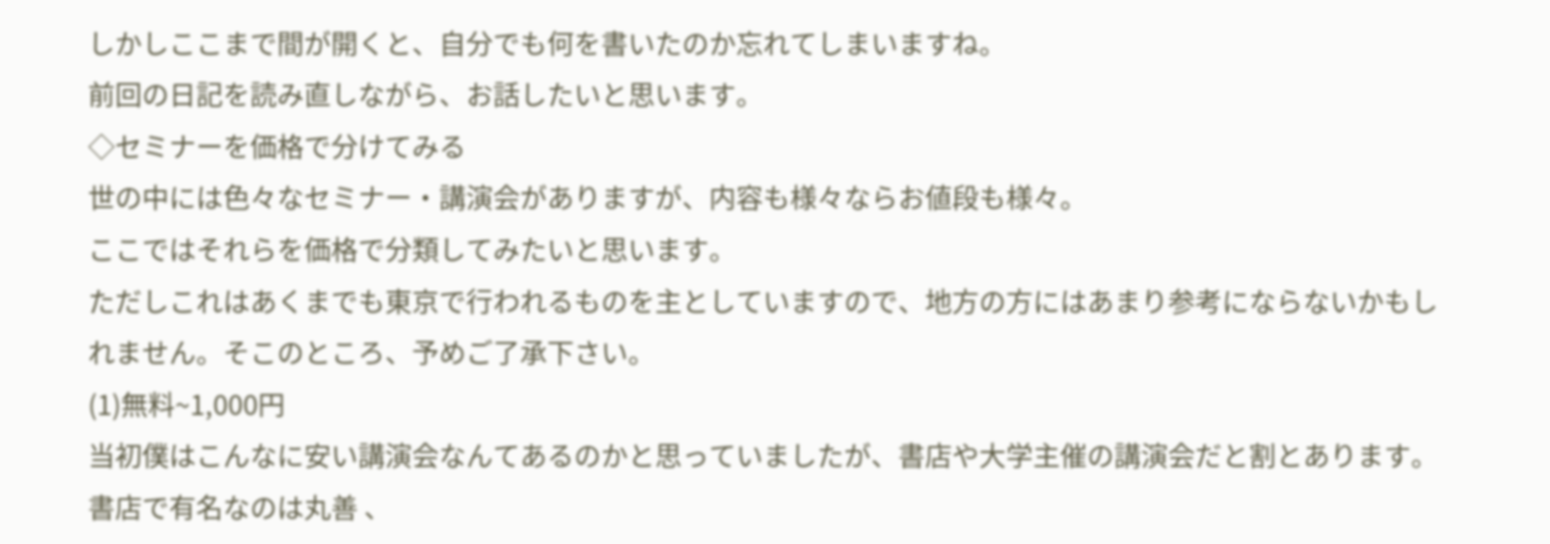しかしここまで間が開くと、自分でも何を書いたのか忘れてしまいますね。
前回の日記を読み直しながら、お話したいと思います。
◇セミナーを価格で分けてみる
世の中には色々なセミナー・講演会がありますが、内容も様々ならお値段も様々。
ここではそれらを価格で分類してみたいと思います。
ただしこれはあくまでも東京で行われるものを主としていますので、地方の方にはあまり参考にならないかもしれません。そこのところ、予めご了承下さい。
(1)無料~1,000円
当初僕はこんなに安い講演会なんてあるのかと思っていましたが、書店や大学主催の講演会だと割とあります。
書店で有名なのは丸善 、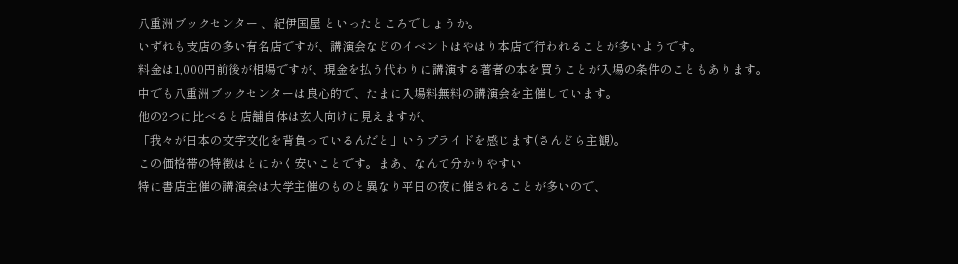八重洲ブックセンター 、紀伊国屋 といったところでしょうか。
いずれも支店の多い有名店ですが、講演会などのイベントはやはり本店で行われることが多いようです。
料金は1,000円前後が相場ですが、現金を払う代わりに講演する著者の本を買うことが入場の条件のこともあります。
中でも八重洲ブックセンターは良心的で、たまに入場料無料の講演会を主催しています。
他の2つに比べると店舗自体は玄人向けに見えますが、
「我々が日本の文字文化を背負っているんだと」いうプライドを感じます(さんどら主観)。
この価格帯の特徴はとにかく安いことです。まあ、なんて分かりやすい
特に書店主催の講演会は大学主催のものと異なり平日の夜に催されることが多いので、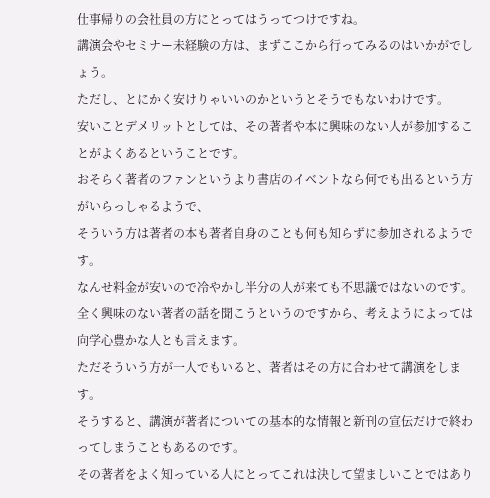仕事帰りの会社員の方にとってはうってつけですね。
講演会やセミナー未経験の方は、まずここから行ってみるのはいかがでしょう。
ただし、とにかく安けりゃいいのかというとそうでもないわけです。
安いことデメリットとしては、その著者や本に興味のない人が参加することがよくあるということです。
おそらく著者のファンというより書店のイベントなら何でも出るという方がいらっしゃるようで、
そういう方は著者の本も著者自身のことも何も知らずに参加されるようです。
なんせ料金が安いので冷やかし半分の人が来ても不思議ではないのです。
全く興味のない著者の話を聞こうというのですから、考えようによっては向学心豊かな人とも言えます。
ただそういう方が一人でもいると、著者はその方に合わせて講演をします。
そうすると、講演が著者についての基本的な情報と新刊の宣伝だけで終わってしまうこともあるのです。
その著者をよく知っている人にとってこれは決して望ましいことではあり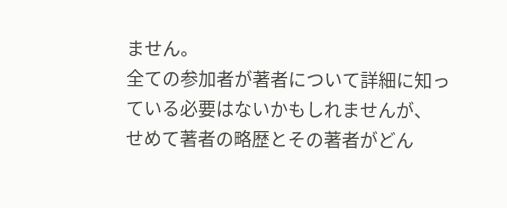ません。
全ての参加者が著者について詳細に知っている必要はないかもしれませんが、
せめて著者の略歴とその著者がどん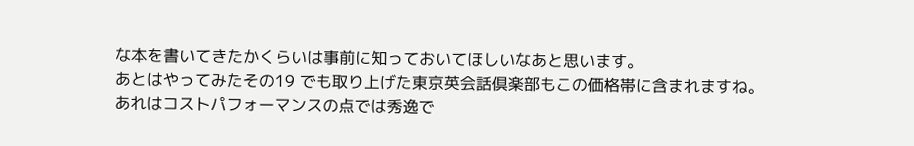な本を書いてきたかくらいは事前に知っておいてほしいなあと思います。
あとはやってみたその19 でも取り上げた東京英会話倶楽部もこの価格帯に含まれますね。
あれはコストパフォーマンスの点では秀逸で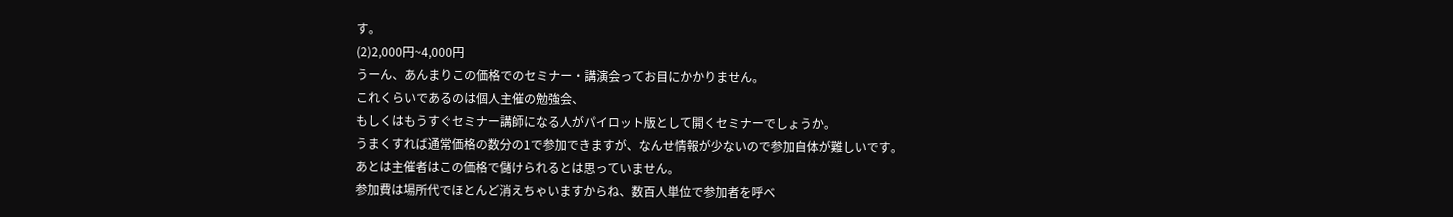す。
(2)2,000円~4,000円
うーん、あんまりこの価格でのセミナー・講演会ってお目にかかりません。
これくらいであるのは個人主催の勉強会、
もしくはもうすぐセミナー講師になる人がパイロット版として開くセミナーでしょうか。
うまくすれば通常価格の数分の1で参加できますが、なんせ情報が少ないので参加自体が難しいです。
あとは主催者はこの価格で儲けられるとは思っていません。
参加費は場所代でほとんど消えちゃいますからね、数百人単位で参加者を呼べ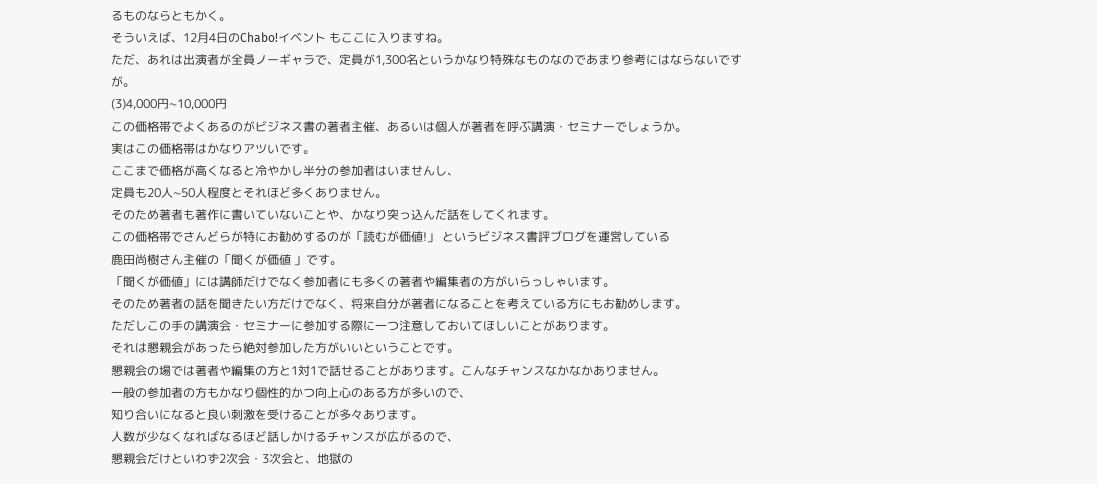るものならともかく。
そういえば、12月4日のChabo!イベント もここに入りますね。
ただ、あれは出演者が全員ノーギャラで、定員が1,300名というかなり特殊なものなのであまり参考にはならないですが。
(3)4,000円~10,000円
この価格帯でよくあるのがビジネス書の著者主催、あるいは個人が著者を呼ぶ講演・セミナーでしょうか。
実はこの価格帯はかなりアツいです。
ここまで価格が高くなると冷やかし半分の参加者はいませんし、
定員も20人~50人程度とそれほど多くありません。
そのため著者も著作に書いていないことや、かなり突っ込んだ話をしてくれます。
この価格帯でさんどらが特にお勧めするのが「読むが価値!」 というビジネス書評ブログを運営している
鹿田尚樹さん主催の「聞くが価値 」です。
「聞くが価値」には講師だけでなく参加者にも多くの著者や編集者の方がいらっしゃいます。
そのため著者の話を聞きたい方だけでなく、将来自分が著者になることを考えている方にもお勧めします。
ただしこの手の講演会・セミナーに参加する際に一つ注意しておいてほしいことがあります。
それは懇親会があったら絶対参加した方がいいということです。
懇親会の場では著者や編集の方と1対1で話せることがあります。こんなチャンスなかなかありません。
一般の参加者の方もかなり個性的かつ向上心のある方が多いので、
知り合いになると良い刺激を受けることが多々あります。
人数が少なくなればなるほど話しかけるチャンスが広がるので、
懇親会だけといわず2次会・3次会と、地獄の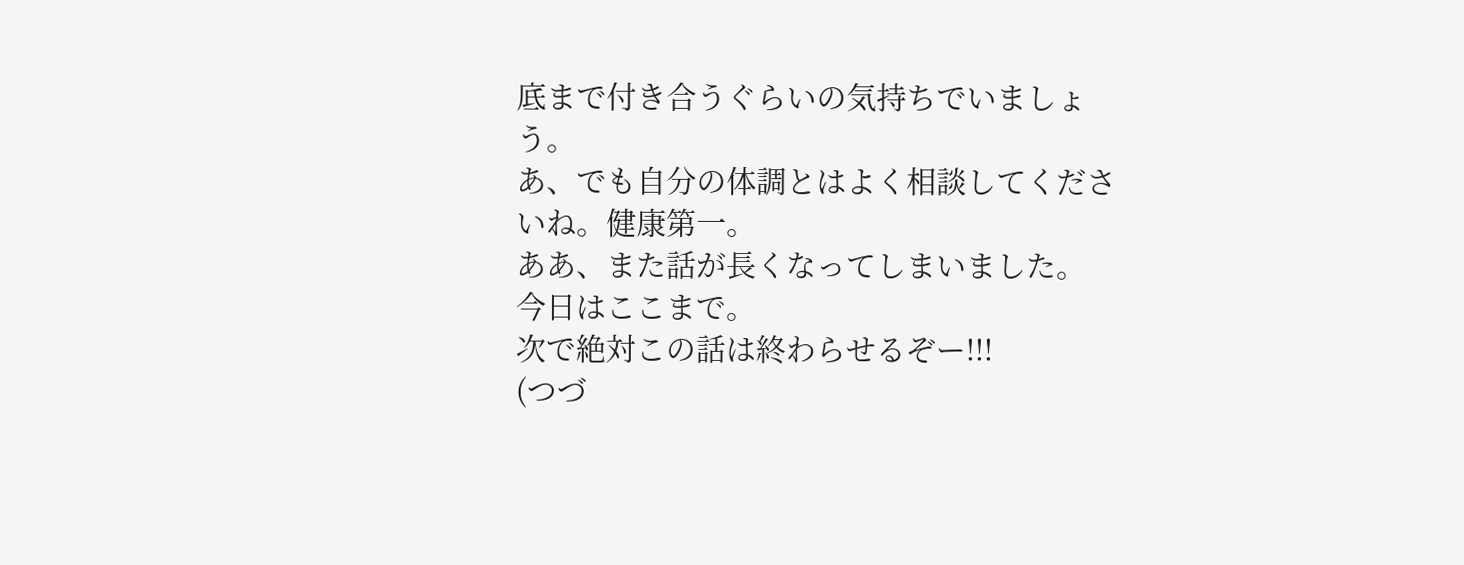底まで付き合うぐらいの気持ちでいましょう。
あ、でも自分の体調とはよく相談してくださいね。健康第一。
ああ、また話が長くなってしまいました。
今日はここまで。
次で絶対この話は終わらせるぞー!!!
(つづ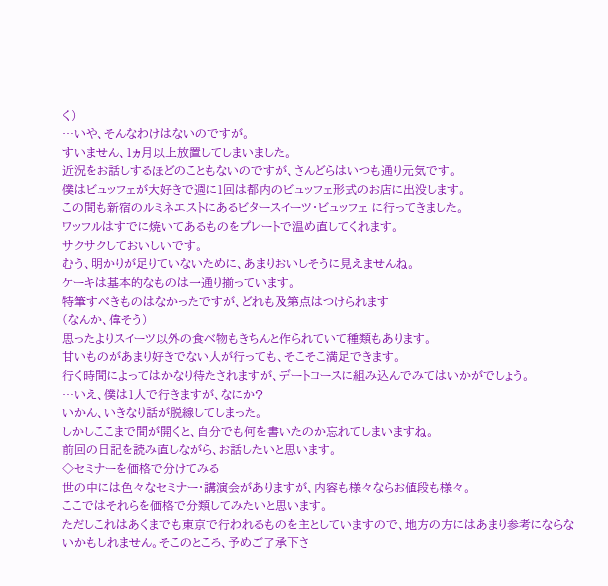く)
…いや、そんなわけはないのですが。
すいません、1ヵ月以上放置してしまいました。
近況をお話しするほどのこともないのですが、さんどらはいつも通り元気です。
僕はビュッフェが大好きで週に1回は都内のビュッフェ形式のお店に出没します。
この間も新宿のルミネエストにあるビタースイーツ・ビュッフェ に行ってきました。
ワッフルはすでに焼いてあるものをプレートで温め直してくれます。
サクサクしておいしいです。
むう、明かりが足りていないために、あまりおいしそうに見えませんね。
ケーキは基本的なものは一通り揃っています。
特筆すべきものはなかったですが、どれも及第点はつけられます
(なんか、偉そう)
思ったよりスイーツ以外の食べ物もきちんと作られていて種類もあります。
甘いものがあまり好きでない人が行っても、そこそこ満足できます。
行く時間によってはかなり待たされますが、デートコースに組み込んでみてはいかがでしょう。
…いえ、僕は1人で行きますが、なにか?
いかん、いきなり話が脱線してしまった。
しかしここまで間が開くと、自分でも何を書いたのか忘れてしまいますね。
前回の日記を読み直しながら、お話したいと思います。
◇セミナーを価格で分けてみる
世の中には色々なセミナー・講演会がありますが、内容も様々ならお値段も様々。
ここではそれらを価格で分類してみたいと思います。
ただしこれはあくまでも東京で行われるものを主としていますので、地方の方にはあまり参考にならないかもしれません。そこのところ、予めご了承下さ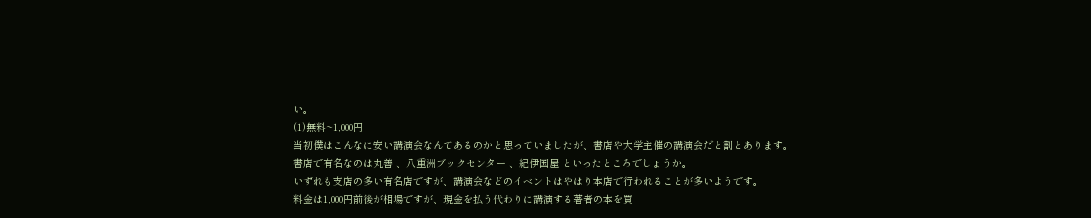い。
(1)無料~1,000円
当初僕はこんなに安い講演会なんてあるのかと思っていましたが、書店や大学主催の講演会だと割とあります。
書店で有名なのは丸善 、八重洲ブックセンター 、紀伊国屋 といったところでしょうか。
いずれも支店の多い有名店ですが、講演会などのイベントはやはり本店で行われることが多いようです。
料金は1,000円前後が相場ですが、現金を払う代わりに講演する著者の本を買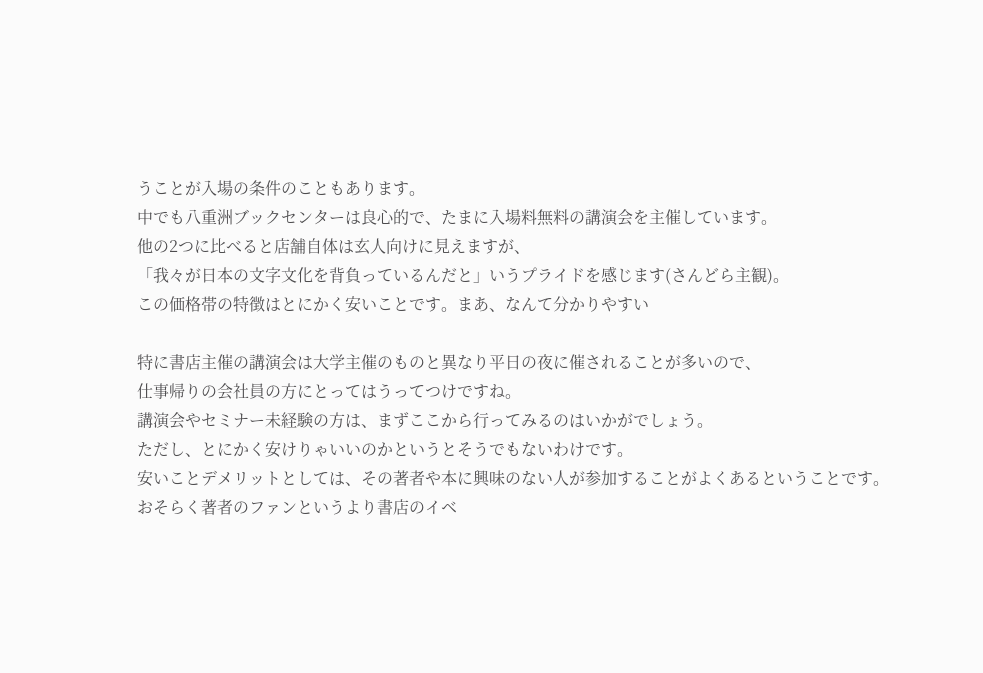うことが入場の条件のこともあります。
中でも八重洲ブックセンターは良心的で、たまに入場料無料の講演会を主催しています。
他の2つに比べると店舗自体は玄人向けに見えますが、
「我々が日本の文字文化を背負っているんだと」いうプライドを感じます(さんどら主観)。
この価格帯の特徴はとにかく安いことです。まあ、なんて分かりやすい

特に書店主催の講演会は大学主催のものと異なり平日の夜に催されることが多いので、
仕事帰りの会社員の方にとってはうってつけですね。
講演会やセミナー未経験の方は、まずここから行ってみるのはいかがでしょう。
ただし、とにかく安けりゃいいのかというとそうでもないわけです。
安いことデメリットとしては、その著者や本に興味のない人が参加することがよくあるということです。
おそらく著者のファンというより書店のイベ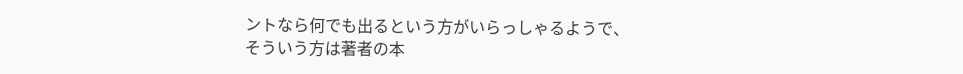ントなら何でも出るという方がいらっしゃるようで、
そういう方は著者の本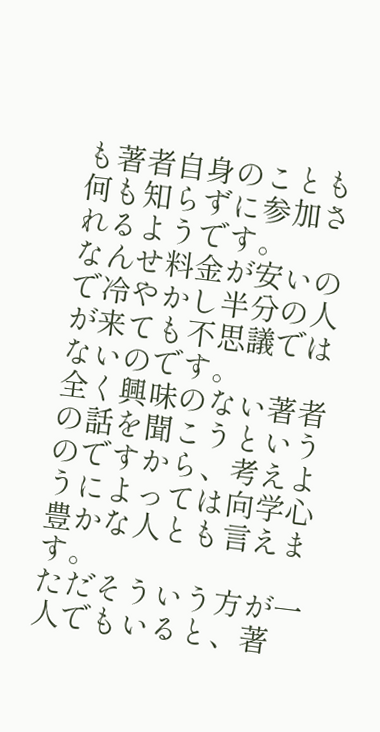も著者自身のことも何も知らずに参加されるようです。
なんせ料金が安いので冷やかし半分の人が来ても不思議ではないのです。
全く興味のない著者の話を聞こうというのですから、考えようによっては向学心豊かな人とも言えます。
ただそういう方が一人でもいると、著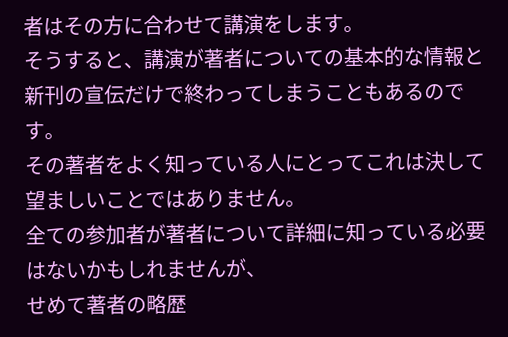者はその方に合わせて講演をします。
そうすると、講演が著者についての基本的な情報と新刊の宣伝だけで終わってしまうこともあるのです。
その著者をよく知っている人にとってこれは決して望ましいことではありません。
全ての参加者が著者について詳細に知っている必要はないかもしれませんが、
せめて著者の略歴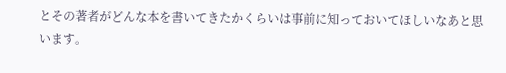とその著者がどんな本を書いてきたかくらいは事前に知っておいてほしいなあと思います。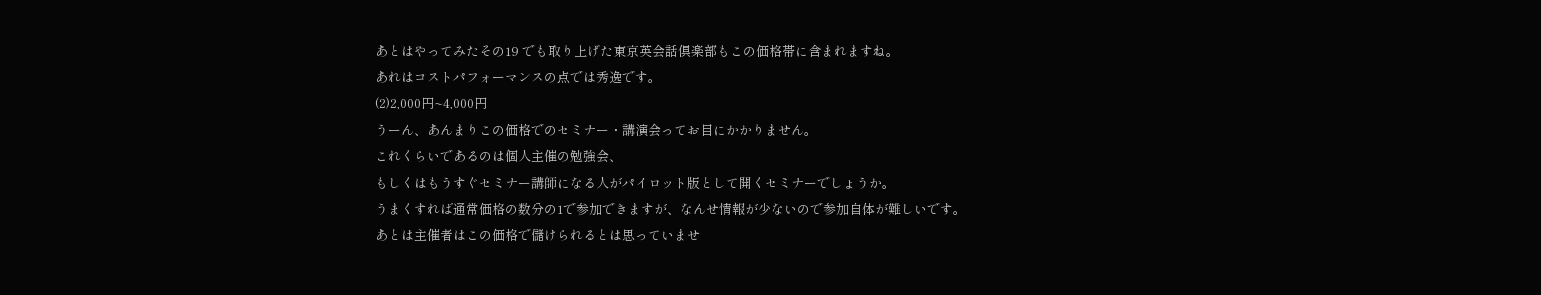あとはやってみたその19 でも取り上げた東京英会話倶楽部もこの価格帯に含まれますね。
あれはコストパフォーマンスの点では秀逸です。
(2)2,000円~4,000円
うーん、あんまりこの価格でのセミナー・講演会ってお目にかかりません。
これくらいであるのは個人主催の勉強会、
もしくはもうすぐセミナー講師になる人がパイロット版として開くセミナーでしょうか。
うまくすれば通常価格の数分の1で参加できますが、なんせ情報が少ないので参加自体が難しいです。
あとは主催者はこの価格で儲けられるとは思っていませ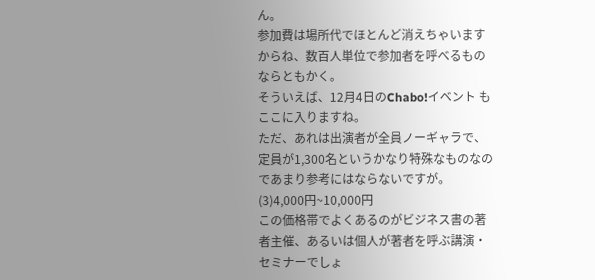ん。
参加費は場所代でほとんど消えちゃいますからね、数百人単位で参加者を呼べるものならともかく。
そういえば、12月4日のChabo!イベント もここに入りますね。
ただ、あれは出演者が全員ノーギャラで、定員が1,300名というかなり特殊なものなのであまり参考にはならないですが。
(3)4,000円~10,000円
この価格帯でよくあるのがビジネス書の著者主催、あるいは個人が著者を呼ぶ講演・セミナーでしょ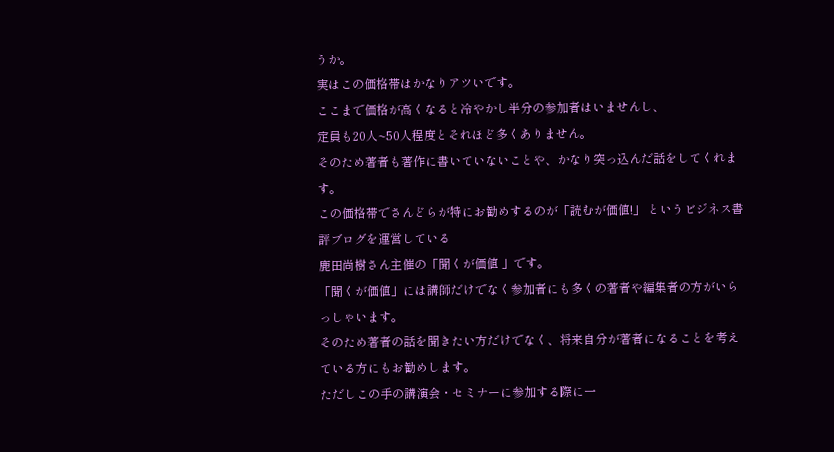うか。
実はこの価格帯はかなりアツいです。
ここまで価格が高くなると冷やかし半分の参加者はいませんし、
定員も20人~50人程度とそれほど多くありません。
そのため著者も著作に書いていないことや、かなり突っ込んだ話をしてくれます。
この価格帯でさんどらが特にお勧めするのが「読むが価値!」 というビジネス書評ブログを運営している
鹿田尚樹さん主催の「聞くが価値 」です。
「聞くが価値」には講師だけでなく参加者にも多くの著者や編集者の方がいらっしゃいます。
そのため著者の話を聞きたい方だけでなく、将来自分が著者になることを考えている方にもお勧めします。
ただしこの手の講演会・セミナーに参加する際に一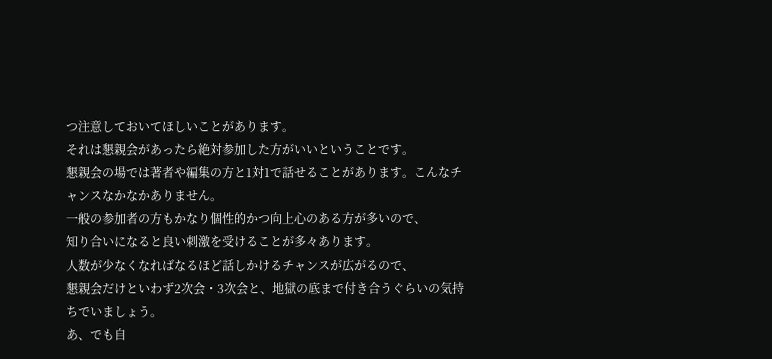つ注意しておいてほしいことがあります。
それは懇親会があったら絶対参加した方がいいということです。
懇親会の場では著者や編集の方と1対1で話せることがあります。こんなチャンスなかなかありません。
一般の参加者の方もかなり個性的かつ向上心のある方が多いので、
知り合いになると良い刺激を受けることが多々あります。
人数が少なくなればなるほど話しかけるチャンスが広がるので、
懇親会だけといわず2次会・3次会と、地獄の底まで付き合うぐらいの気持ちでいましょう。
あ、でも自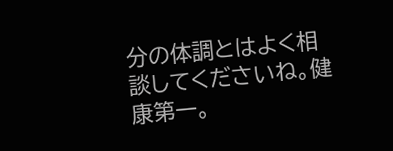分の体調とはよく相談してくださいね。健康第一。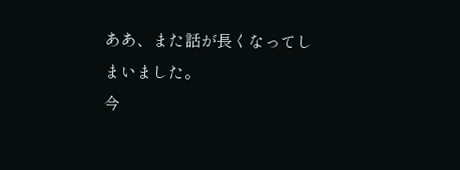ああ、また話が長くなってしまいました。
今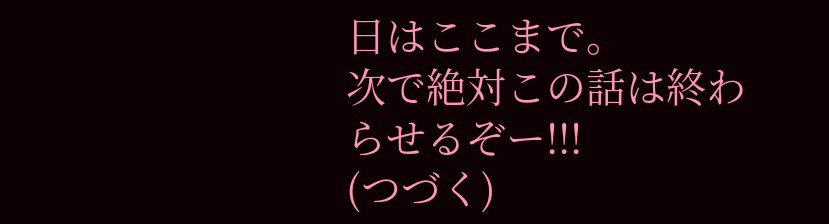日はここまで。
次で絶対この話は終わらせるぞー!!!
(つづく)